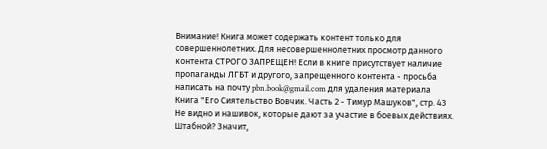Внимание! Книга может содержать контент только для совершеннолетних. Для несовершеннолетних просмотр данного контента СТРОГО ЗАПРЕЩЕН! Если в книге присутствует наличие пропаганды ЛГБТ и другого, запрещенного контента - просьба написать на почту pbn.book@gmail.com для удаления материала
Книга "Его Сиятельство Вовчик. Часть 2 - Тимур Машуков", стр. 43
Не видно и нашивок, которые дают за участие в боевых действиях. Штабной? Значит,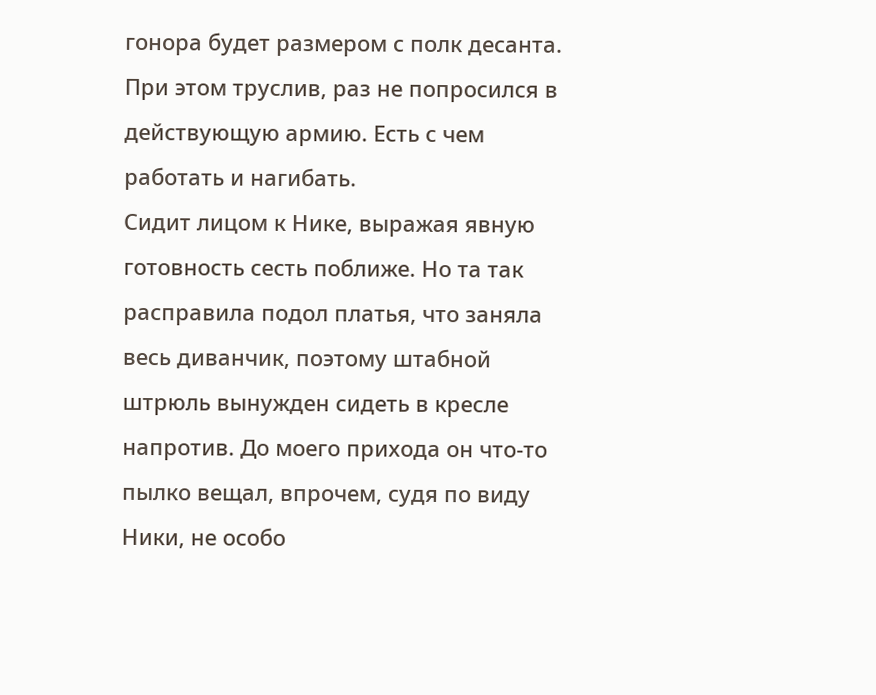гонора будет размером с полк десанта. При этом труслив, раз не попросился в действующую армию. Есть с чем работать и нагибать.
Сидит лицом к Нике, выражая явную готовность сесть поближе. Но та так расправила подол платья, что заняла весь диванчик, поэтому штабной штрюль вынужден сидеть в кресле напротив. До моего прихода он что-то пылко вещал, впрочем, судя по виду Ники, не особо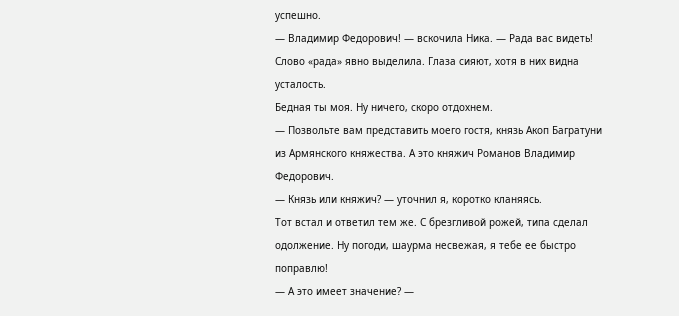успешно.
— Владимир Федорович! — вскочила Ника. — Рада вас видеть!
Слово «рада» явно выделила. Глаза сияют, хотя в них видна усталость.
Бедная ты моя. Ну ничего, скоро отдохнем.
— Позвольте вам представить моего гостя, князь Акоп Багратуни из Армянского княжества. А это княжич Романов Владимир Федорович.
— Князь или княжич? — уточнил я, коротко кланяясь.
Тот встал и ответил тем же. С брезгливой рожей, типа сделал одолжение. Ну погоди, шаурма несвежая, я тебе ее быстро поправлю!
— А это имеет значение? —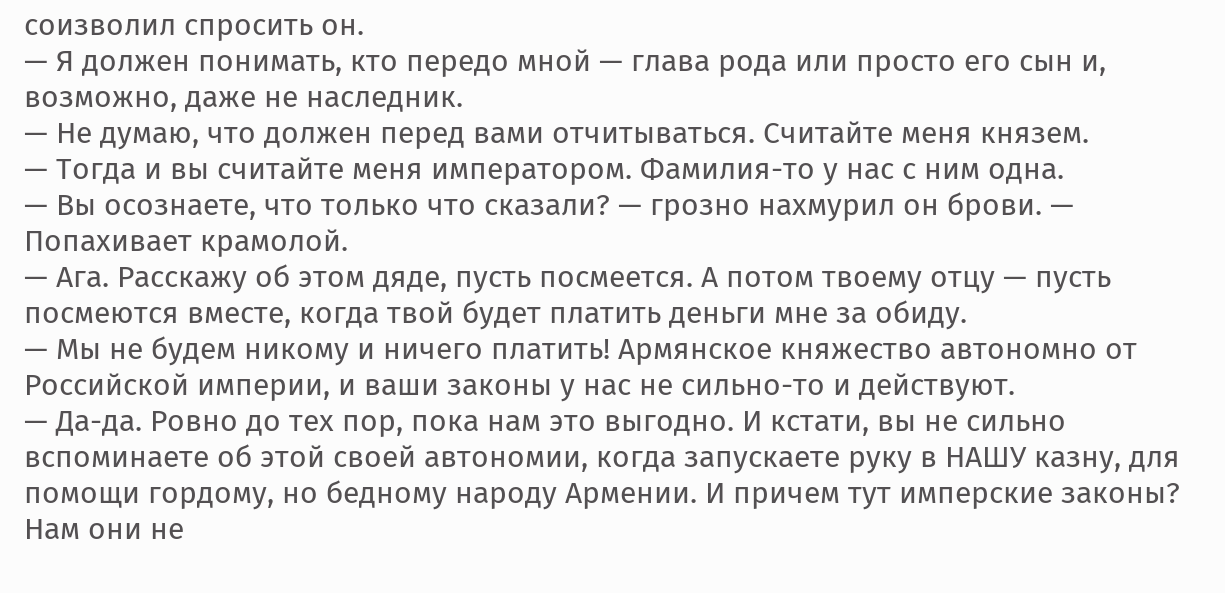соизволил спросить он.
— Я должен понимать, кто передо мной — глава рода или просто его сын и, возможно, даже не наследник.
— Не думаю, что должен перед вами отчитываться. Считайте меня князем.
— Тогда и вы считайте меня императором. Фамилия-то у нас с ним одна.
— Вы осознаете, что только что сказали? — грозно нахмурил он брови. — Попахивает крамолой.
— Ага. Расскажу об этом дяде, пусть посмеется. А потом твоему отцу — пусть посмеются вместе, когда твой будет платить деньги мне за обиду.
— Мы не будем никому и ничего платить! Армянское княжество автономно от Российской империи, и ваши законы у нас не сильно-то и действуют.
— Да-да. Ровно до тех пор, пока нам это выгодно. И кстати, вы не сильно вспоминаете об этой своей автономии, когда запускаете руку в НАШУ казну, для помощи гордому, но бедному народу Армении. И причем тут имперские законы? Нам они не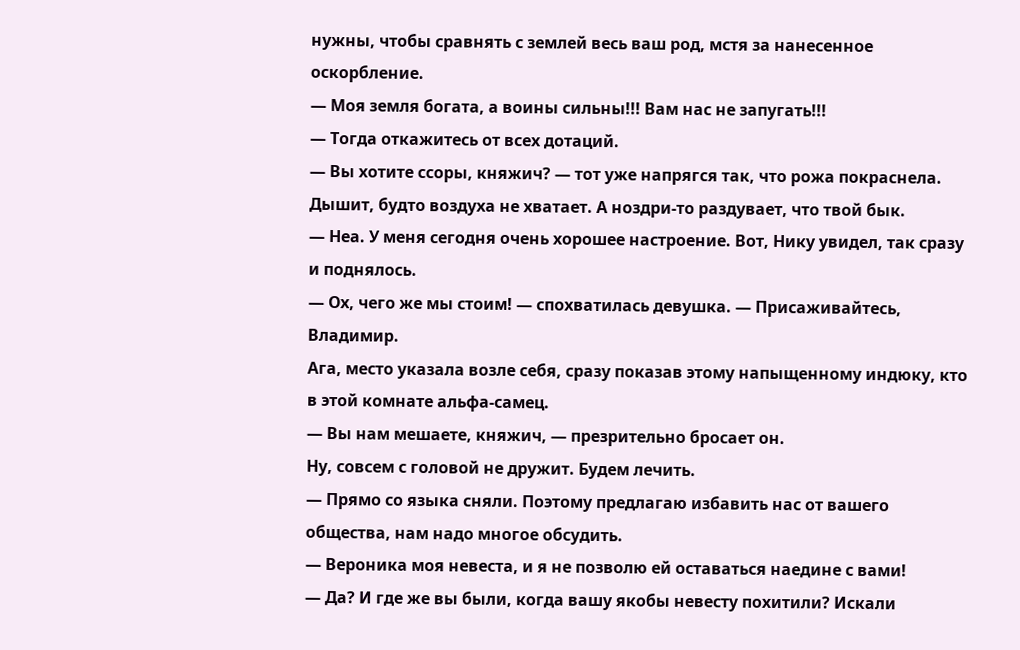нужны, чтобы сравнять с землей весь ваш род, мстя за нанесенное оскорбление.
— Моя земля богата, а воины сильны!!! Вам нас не запугать!!!
— Тогда откажитесь от всех дотаций.
— Вы хотите ссоры, княжич? — тот уже напрягся так, что рожа покраснела. Дышит, будто воздуха не хватает. А ноздри-то раздувает, что твой бык.
— Неа. У меня сегодня очень хорошее настроение. Вот, Нику увидел, так сразу и поднялось.
— Ох, чего же мы стоим! — спохватилась девушка. — Присаживайтесь, Владимир.
Ага, место указала возле себя, сразу показав этому напыщенному индюку, кто в этой комнате альфа-самец.
— Вы нам мешаете, княжич, — презрительно бросает он.
Ну, совсем с головой не дружит. Будем лечить.
— Прямо со языка сняли. Поэтому предлагаю избавить нас от вашего общества, нам надо многое обсудить.
— Вероника моя невеста, и я не позволю ей оставаться наедине с вами!
— Да? И где же вы были, когда вашу якобы невесту похитили? Искали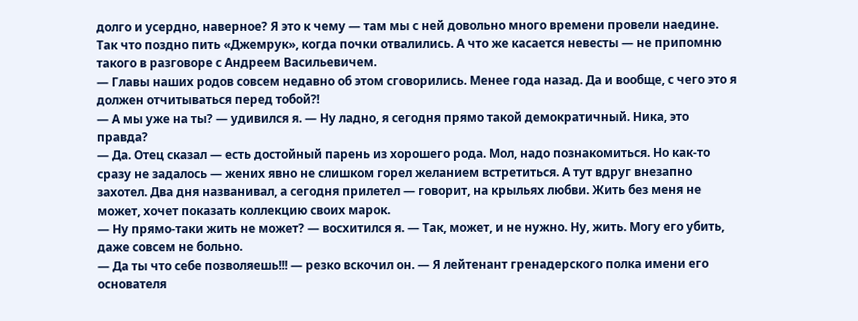долго и усердно, наверное? Я это к чему — там мы с ней довольно много времени провели наедине. Так что поздно пить «Джемрук», когда почки отвалились. А что же касается невесты — не припомню такого в разговоре с Андреем Васильевичем.
— Главы наших родов совсем недавно об этом сговорились. Менее года назад. Да и вообще, с чего это я должен отчитываться перед тобой⁈
— А мы уже на ты? — удивился я. — Ну ладно, я сегодня прямо такой демократичный. Ника, это правда?
— Да. Отец сказал — есть достойный парень из хорошего рода. Мол, надо познакомиться. Но как-то сразу не задалось — жених явно не слишком горел желанием встретиться. А тут вдруг внезапно захотел. Два дня названивал, а сегодня прилетел — говорит, на крыльях любви. Жить без меня не может, хочет показать коллекцию своих марок.
— Ну прямо-таки жить не может? — восхитился я. — Так, может, и не нужно. Ну, жить. Могу его убить, даже совсем не больно.
— Да ты что себе позволяешь!!! — резко вскочил он. — Я лейтенант гренадерского полка имени его основателя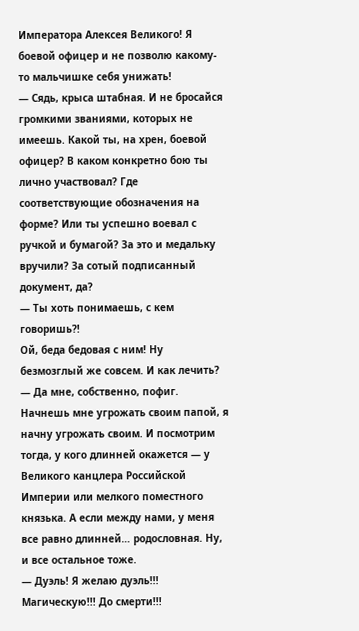Императора Алексея Великого! Я боевой офицер и не позволю какому-то мальчишке себя унижать!
— Сядь, крыса штабная. И не бросайся громкими званиями, которых не имеешь. Какой ты, на хрен, боевой офицер? В каком конкретно бою ты лично участвовал? Где соответствующие обозначения на форме? Или ты успешно воевал с ручкой и бумагой? За это и медальку вручили? За сотый подписанный документ, да?
— Ты хоть понимаешь, с кем говоришь⁈
Ой, беда бедовая с ним! Ну безмозглый же совсем. И как лечить?
— Да мне, собственно, пофиг. Начнешь мне угрожать своим папой, я начну угрожать своим. И посмотрим тогда, у кого длинней окажется — у Великого канцлера Российской Империи или мелкого поместного князька. А если между нами, у меня все равно длинней… родословная. Ну, и все остальное тоже.
— Дуэль! Я желаю дуэль!!! Магическую!!! До смерти!!!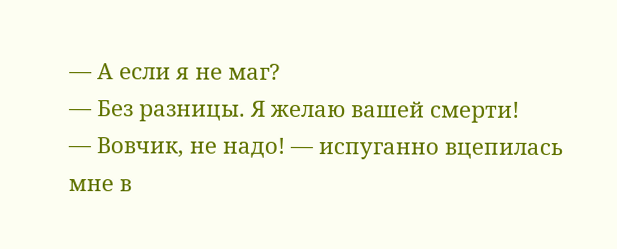— А если я не маг?
— Без разницы. Я желаю вашей смерти!
— Вовчик, не надо! — испуганно вцепилась мне в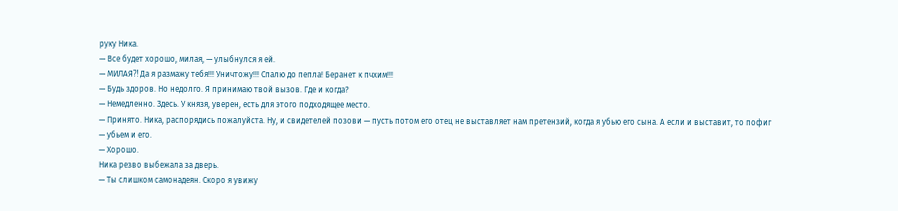руку Ника.
— Все будет хорошо, милая, — улыбнулся я ей.
— МИЛАЯ⁈ Да я размажу тебя!!! Уничтожу!!! Спалю до пепла! Беранет к пчхим!!!
— Будь здоров. Но недолго. Я принимаю твой вызов. Где и когда?
— Немедленно. Здесь. У князя, уверен, есть для этого подходящее место.
— Принято. Ника, распорядись пожалуйста. Ну, и свидетелей позови — пусть потом его отец не выставляет нам претензий, когда я убью его сына. А если и выставит, то пофиг — убьем и его.
— Хорошо.
Ника резво выбежала за дверь.
— Ты слишком самонадеян. Скоро я увижу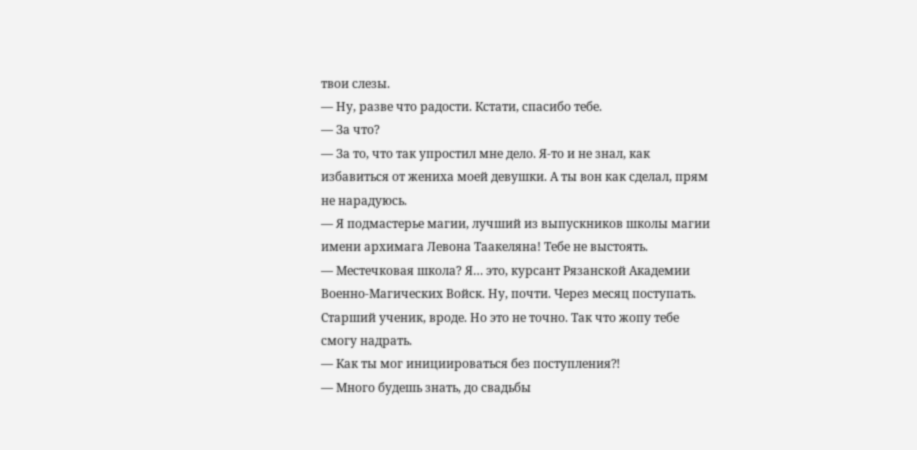твои слезы.
— Ну, разве что радости. Кстати, спасибо тебе.
— За что?
— За то, что так упростил мне дело. Я-то и не знал, как избавиться от жениха моей девушки. А ты вон как сделал, прям не нарадуюсь.
— Я подмастерье магии, лучший из выпускников школы магии имени архимага Левона Таакеляна! Тебе не выстоять.
— Местечковая школа? Я… это, курсант Рязанской Академии Военно-Магических Войск. Ну, почти. Через месяц поступать. Старший ученик, вроде. Но это не точно. Так что жопу тебе смогу надрать.
— Как ты мог инициироваться без поступления⁈
— Много будешь знать, до свадьбы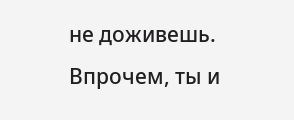не доживешь. Впрочем, ты и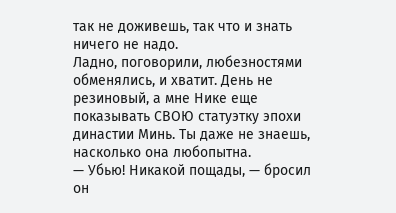так не доживешь, так что и знать ничего не надо.
Ладно, поговорили, любезностями обменялись, и хватит. День не резиновый, а мне Нике еще показывать СВОЮ статуэтку эпохи династии Минь. Ты даже не знаешь, насколько она любопытна.
— Убью! Никакой пощады, — бросил он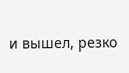и вышел, резко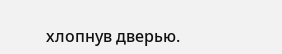хлопнув дверью.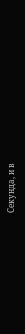Секунда, и в